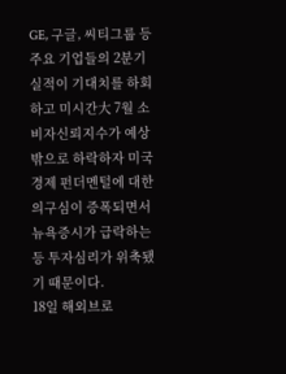GE, 구글, 씨티그룹 등 주요 기업들의 2분기 실적이 기대치를 하회하고 미시간大 7월 소비자신뢰지수가 예상밖으로 하락하자 미국경제 펀더멘털에 대한 의구심이 증폭되면서 뉴욕증시가 급락하는 등 투자심리가 위축됐기 때문이다.
18일 해외브로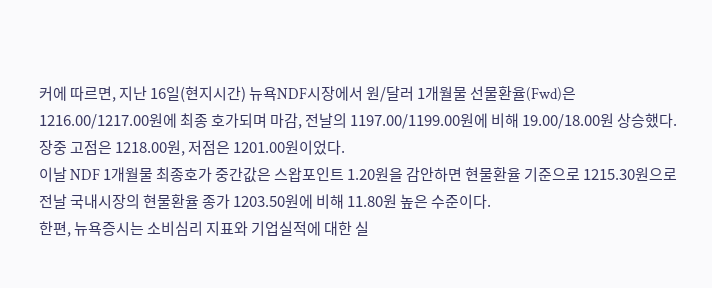커에 따르면, 지난 16일(현지시간) 뉴욕NDF시장에서 원/달러 1개월물 선물환율(Fwd)은 1216.00/1217.00원에 최종 호가되며 마감, 전날의 1197.00/1199.00원에 비해 19.00/18.00원 상승했다. 장중 고점은 1218.00원, 저점은 1201.00원이었다.
이날 NDF 1개월물 최종호가 중간값은 스왑포인트 1.20원을 감안하면 현물환율 기준으로 1215.30원으로 전날 국내시장의 현물환율 종가 1203.50원에 비해 11.80원 높은 수준이다.
한편, 뉴욕증시는 소비심리 지표와 기업실적에 대한 실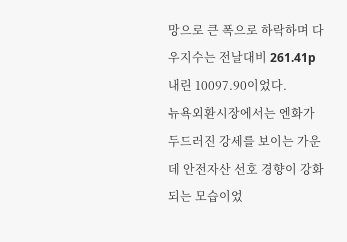망으로 큰 폭으로 하락하며 다우지수는 전날대비 261.41p 내린 10097.90이었다.
뉴욕외환시장에서는 엔화가 두드러진 강세를 보이는 가운데 안전자산 선호 경향이 강화되는 모습이었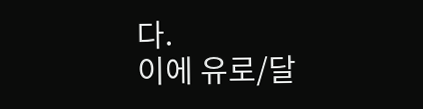다.
이에 유로/달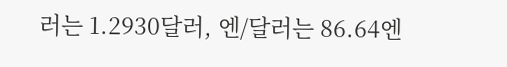러는 1.2930달러, 엔/달러는 86.64엔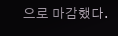으로 마감했다.